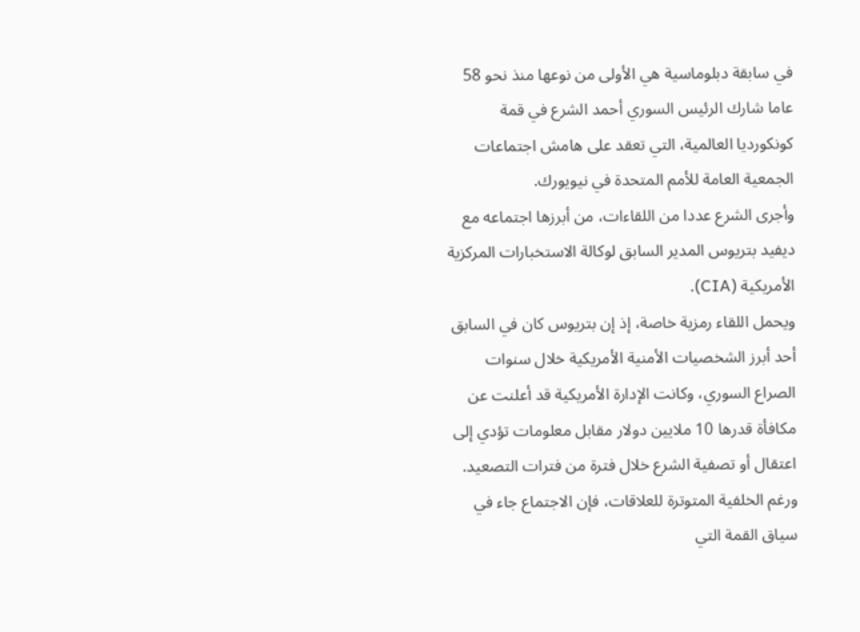في سابقة دبلوماسية هي الأولى من نوعها منذ نحو 58 عاما شارك الرئيس السوري أحمد الشرع في قمة كونكورديا العالمية، التي تعقد على هامش اجتماعات الجمعية العامة للأمم المتحدة في نيويورك.
وأجرى الشرع عددا من اللقاءات، من أبرزها اجتماعه مع ديفيد بتريوس المدير السابق لوكالة الاستخبارات المركزية الأمريكية (CIA).
ويحمل اللقاء رمزية خاصة، إذ إن بتريوس كان في السابق أحد أبرز الشخصيات الأمنية الأمريكية خلال سنوات الصراع السوري، وكانت الإدارة الأمريكية قد أعلنت عن مكافأة قدرها 10 ملايين دولار مقابل معلومات تؤدي إلى اعتقال أو تصفية الشرع خلال فترة من فترات التصعيد.
ورغم الخلفية المتوترة للعلاقات، فإن الاجتماع جاء في سياق القمة التي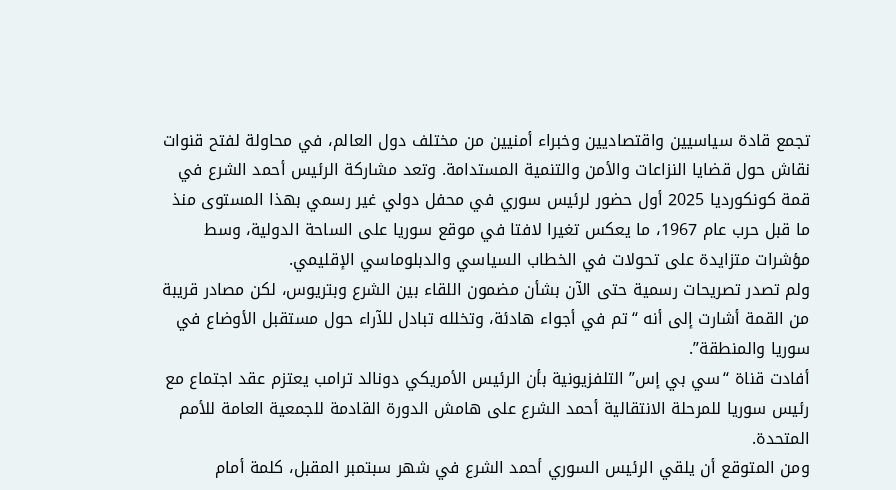تجمع قادة سياسيين واقتصاديين وخبراء أمنيين من مختلف دول العالم، في محاولة لفتح قنوات نقاش حول قضايا النزاعات والأمن والتنمية المستدامة. وتعد مشاركة الرئيس أحمد الشرع في قمة كونكورديا 2025 أول حضور لرئيس سوري في محفل دولي غير رسمي بهذا المستوى منذ ما قبل حرب عام 1967، ما يعكس تغيرا لافتا في موقع سوريا على الساحة الدولية، وسط مؤشرات متزايدة على تحولات في الخطاب السياسي والدبلوماسي الإقليمي.
ولم تصدر تصريحات رسمية حتى الآن بشأن مضمون اللقاء بين الشرع وبتريوس، لكن مصادر قريبة من القمة أشارت إلى أنه “تم في أجواء هادئة، وتخلله تبادل للآراء حول مستقبل الأوضاع في سوريا والمنطقة”.
أفادت قناة “سي بي إس” التلفزيونية بأن الرئيس الأمريكي دونالد ترامب يعتزم عقد اجتماع مع رئيس سوريا للمرحلة الانتقالية أحمد الشرع على هامش الدورة القادمة للجمعية العامة للأمم المتحدة.
ومن المتوقع أن يلقي الرئيس السوري أحمد الشرع في شهر سبتمبر المقبل، كلمة أمام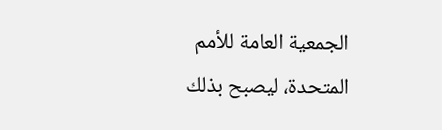الجمعية العامة للأمم المتحدة، ليصبح بذلك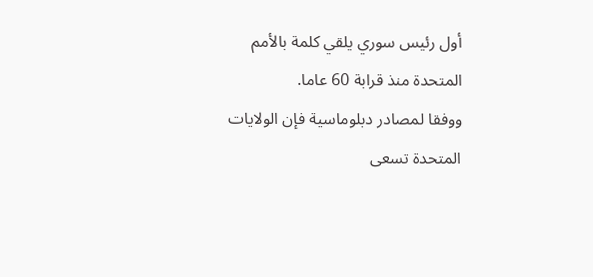أول رئيس سوري يلقي كلمة بالأمم المتحدة منذ قرابة 60 عاما.
ووفقا لمصادر دبلوماسية فإن الولايات المتحدة تسعى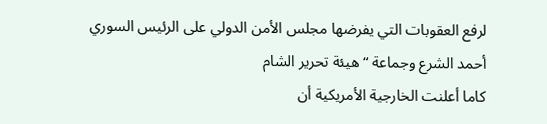لرفع العقوبات التي يفرضها مجلس الأمن الدولي على الرئيس السوري أحمد الشرع وجماعة “هيئة تحرير الشام
كاما أعلنت الخارجية الأمريكية أن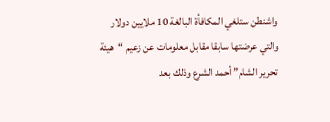واشنطن ستلغي المكافأة البالغة 10 ملايين دولار والتي عرضتها سابقا مقابل معلومات عن زعيم “هيئة تحرير الشام” أحمد الشرع وذلك بعد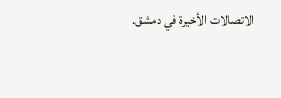الاتصالات الأخيرة في دمشق.